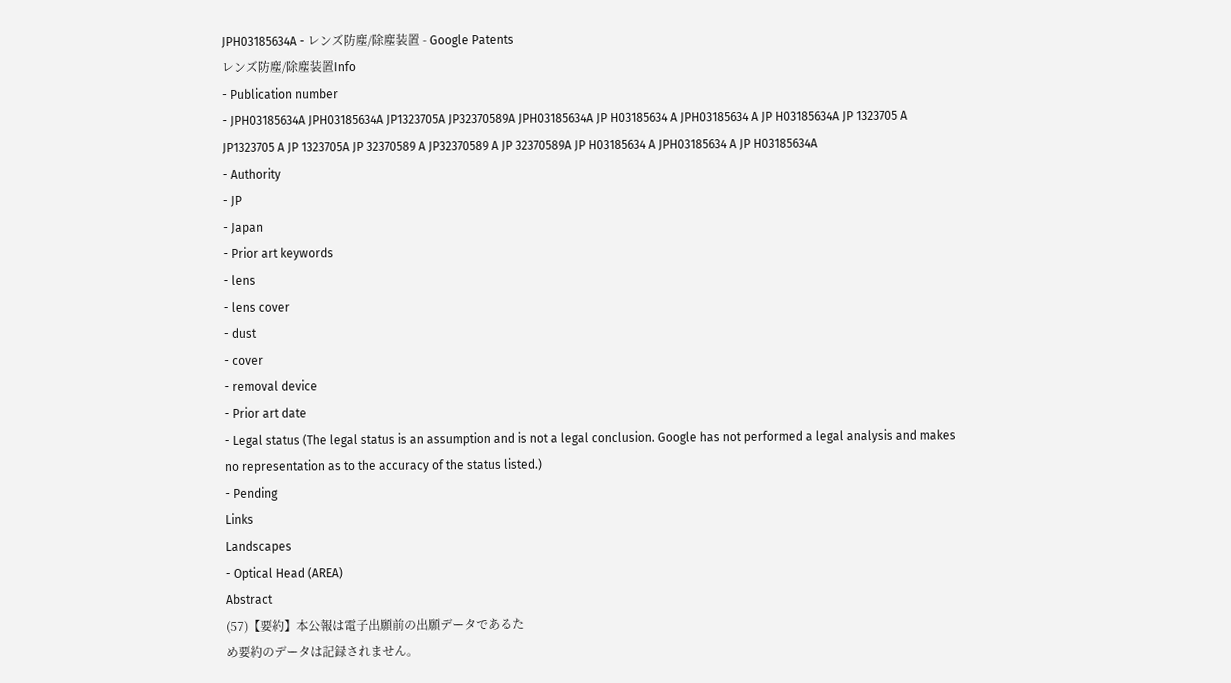JPH03185634A - レンズ防塵/除塵装置 - Google Patents
レンズ防塵/除塵装置Info
- Publication number
- JPH03185634A JPH03185634A JP1323705A JP32370589A JPH03185634A JP H03185634 A JPH03185634 A JP H03185634A JP 1323705 A JP1323705 A JP 1323705A JP 32370589 A JP32370589 A JP 32370589A JP H03185634 A JPH03185634 A JP H03185634A
- Authority
- JP
- Japan
- Prior art keywords
- lens
- lens cover
- dust
- cover
- removal device
- Prior art date
- Legal status (The legal status is an assumption and is not a legal conclusion. Google has not performed a legal analysis and makes no representation as to the accuracy of the status listed.)
- Pending
Links
Landscapes
- Optical Head (AREA)
Abstract
(57)【要約】本公報は電子出願前の出願データであるた
め要約のデータは記録されません。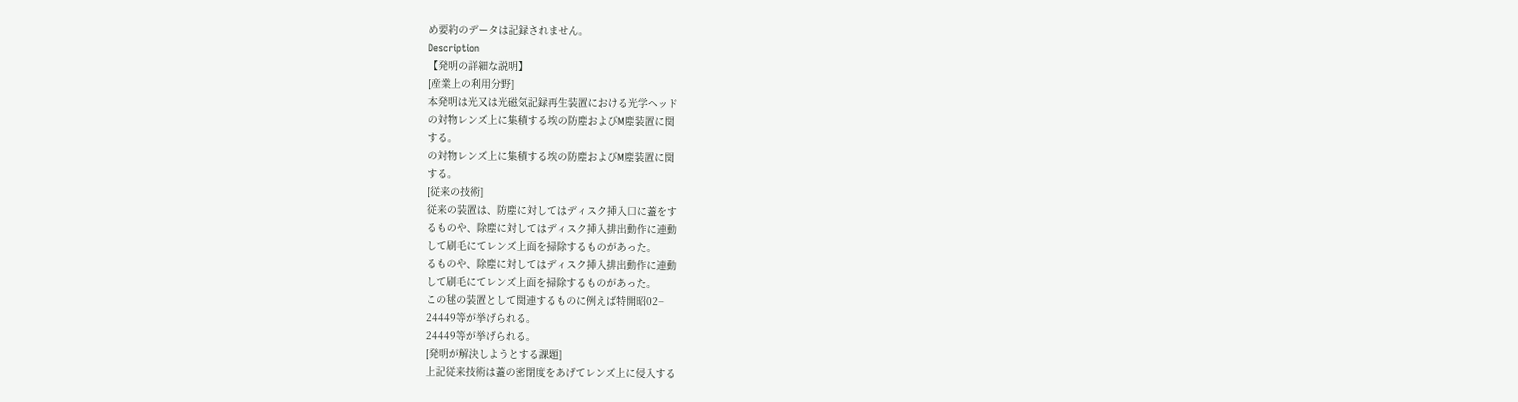め要約のデータは記録されません。
Description
【発明の詳細な説明】
[産業上の利用分野]
本発明は光又は光磁気記録再生装置における光学ヘッド
の対物レンズ上に集積する埃の防塵およびM塵装置に関
する。
の対物レンズ上に集積する埃の防塵およびM塵装置に関
する。
[従来の技術]
従来の装置は、防塵に対してはディスク挿入口に蓋をす
るものや、除塵に対してはディスク挿入排出動作に連動
して刷毛にてレンズ上面を掃除するものがあった。
るものや、除塵に対してはディスク挿入排出動作に連動
して刷毛にてレンズ上面を掃除するものがあった。
この毬の装置として関連するものに例えば特開昭02−
24449等が挙げられる。
24449等が挙げられる。
[発明が解決しようとする課題]
上記従来技術は蓋の密閉度をあげてレンズ上に侵入する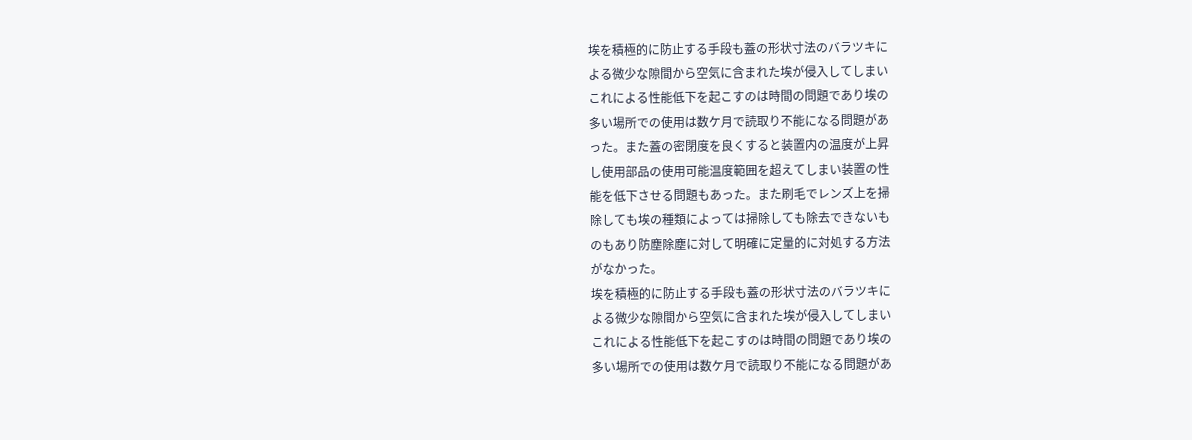埃を積極的に防止する手段も蓋の形状寸法のバラツキに
よる微少な隙間から空気に含まれた埃が侵入してしまい
これによる性能低下を起こすのは時間の問題であり埃の
多い場所での使用は数ケ月で読取り不能になる問題があ
った。また蓋の密閉度を良くすると装置内の温度が上昇
し使用部品の使用可能温度範囲を超えてしまい装置の性
能を低下させる問題もあった。また刷毛でレンズ上を掃
除しても埃の種類によっては掃除しても除去できないも
のもあり防塵除塵に対して明確に定量的に対処する方法
がなかった。
埃を積極的に防止する手段も蓋の形状寸法のバラツキに
よる微少な隙間から空気に含まれた埃が侵入してしまい
これによる性能低下を起こすのは時間の問題であり埃の
多い場所での使用は数ケ月で読取り不能になる問題があ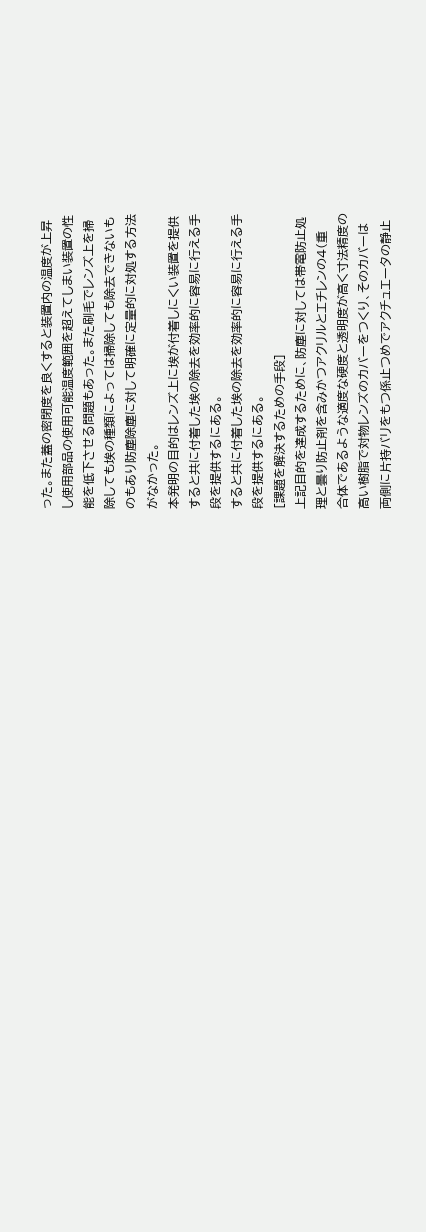った。また蓋の密閉度を良くすると装置内の温度が上昇
し使用部品の使用可能温度範囲を超えてしまい装置の性
能を低下させる問題もあった。また刷毛でレンズ上を掃
除しても埃の種類によっては掃除しても除去できないも
のもあり防塵除塵に対して明確に定量的に対処する方法
がなかった。
本発明の目的はレンズ上に埃が付着しにくい装置を提供
すると共に付着した埃の除去を効率的に容易に行える手
段を提供するにある。
すると共に付着した埃の除去を効率的に容易に行える手
段を提供するにある。
[課題を解決するための手段]
上記目的を達成するために、防塵に対しては帯電防止処
理と曇り防止剤を含みかつアクリルとエチレンの4(重
合体であるような適度な硬度と透明度が高く寸法精度の
高い樹脂で対物レンズのカバーをつくり、そのカバーは
両側に片持バリをもつ係止つめでアクチュエータの静止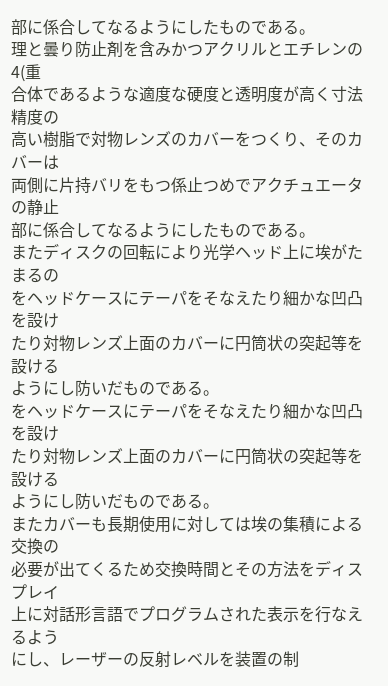部に係合してなるようにしたものである。
理と曇り防止剤を含みかつアクリルとエチレンの4(重
合体であるような適度な硬度と透明度が高く寸法精度の
高い樹脂で対物レンズのカバーをつくり、そのカバーは
両側に片持バリをもつ係止つめでアクチュエータの静止
部に係合してなるようにしたものである。
またディスクの回転により光学ヘッド上に埃がたまるの
をヘッドケースにテーパをそなえたり細かな凹凸を設け
たり対物レンズ上面のカバーに円筒状の突起等を設ける
ようにし防いだものである。
をヘッドケースにテーパをそなえたり細かな凹凸を設け
たり対物レンズ上面のカバーに円筒状の突起等を設ける
ようにし防いだものである。
またカバーも長期使用に対しては埃の集積による交換の
必要が出てくるため交換時間とその方法をディスプレイ
上に対話形言語でプログラムされた表示を行なえるよう
にし、レーザーの反射レベルを装置の制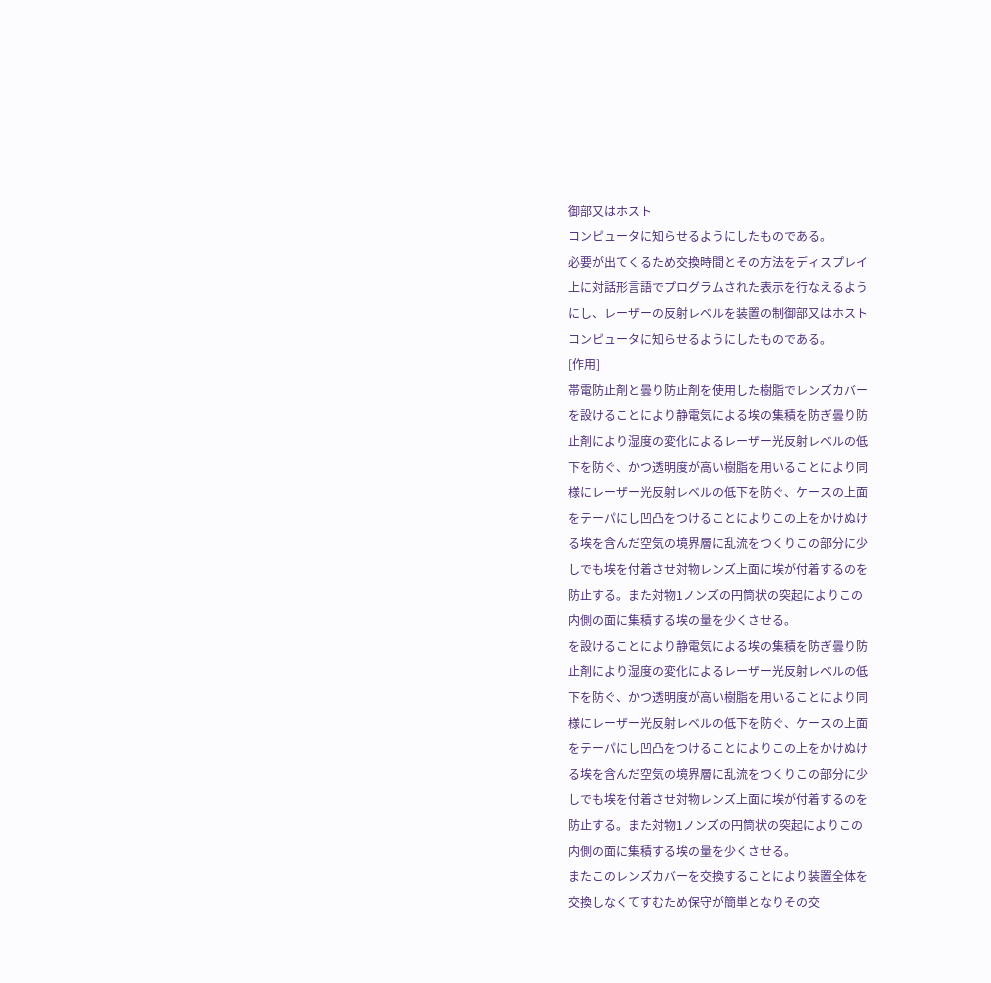御部又はホスト
コンピュータに知らせるようにしたものである。
必要が出てくるため交換時間とその方法をディスプレイ
上に対話形言語でプログラムされた表示を行なえるよう
にし、レーザーの反射レベルを装置の制御部又はホスト
コンピュータに知らせるようにしたものである。
[作用]
帯電防止剤と曇り防止剤を使用した樹脂でレンズカバー
を設けることにより静電気による埃の集積を防ぎ曇り防
止剤により湿度の変化によるレーザー光反射レベルの低
下を防ぐ、かつ透明度が高い樹脂を用いることにより同
様にレーザー光反射レベルの低下を防ぐ、ケースの上面
をテーパにし凹凸をつけることによりこの上をかけぬけ
る埃を含んだ空気の境界層に乱流をつくりこの部分に少
しでも埃を付着させ対物レンズ上面に埃が付着するのを
防止する。また対物1ノンズの円筒状の突起によりこの
内側の面に集積する埃の量を少くさせる。
を設けることにより静電気による埃の集積を防ぎ曇り防
止剤により湿度の変化によるレーザー光反射レベルの低
下を防ぐ、かつ透明度が高い樹脂を用いることにより同
様にレーザー光反射レベルの低下を防ぐ、ケースの上面
をテーパにし凹凸をつけることによりこの上をかけぬけ
る埃を含んだ空気の境界層に乱流をつくりこの部分に少
しでも埃を付着させ対物レンズ上面に埃が付着するのを
防止する。また対物1ノンズの円筒状の突起によりこの
内側の面に集積する埃の量を少くさせる。
またこのレンズカバーを交換することにより装置全体を
交換しなくてすむため保守が簡単となりその交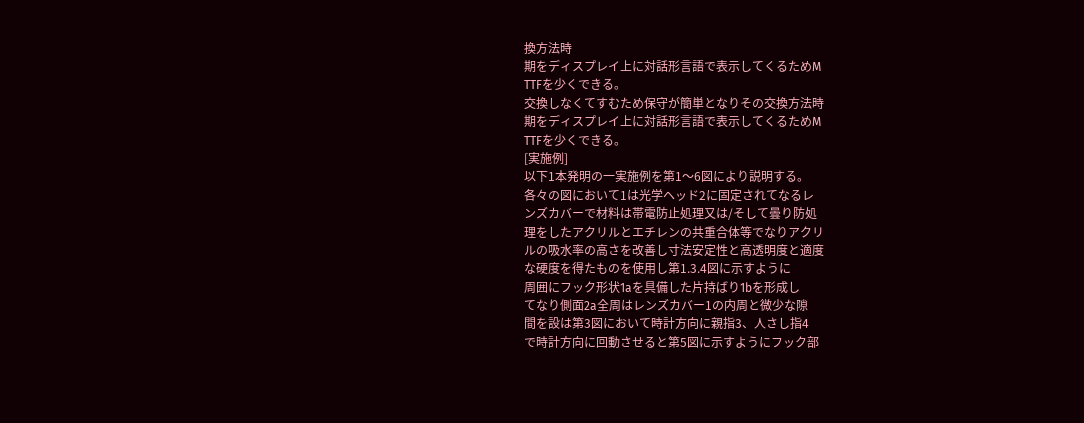換方法時
期をディスプレイ上に対話形言語で表示してくるためM
TTFを少くできる。
交換しなくてすむため保守が簡単となりその交換方法時
期をディスプレイ上に対話形言語で表示してくるためM
TTFを少くできる。
[実施例]
以下1本発明の一実施例を第1〜6図により説明する。
各々の図において1は光学ヘッド2に固定されてなるレ
ンズカバーで材料は帯電防止処理又は/そして曇り防処
理をしたアクリルとエチレンの共重合体等でなりアクリ
ルの吸水率の高さを改善し寸法安定性と高透明度と適度
な硬度を得たものを使用し第1.3.4図に示すように
周囲にフック形状1aを具備した片持ばり1bを形成し
てなり側面2a全周はレンズカバー1の内周と微少な隙
間を設は第3図において時計方向に親指3、人さし指4
で時計方向に回動させると第5図に示すようにフック部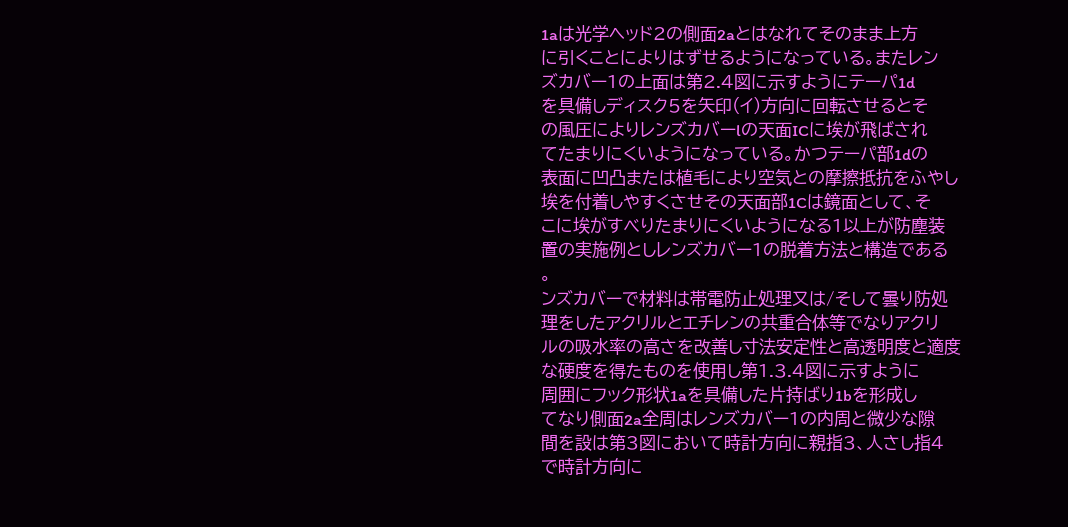1aは光学ヘッド2の側面2aとはなれてそのまま上方
に引くことによりはずせるようになっている。またレン
ズカバー1の上面は第2.4図に示すようにテーパ1d
を具備しディスク5を矢印(イ)方向に回転させるとそ
の風圧によりレンズカバーlの天面ICに埃が飛ばされ
てたまりにくいようになっている。かつテーパ部1dの
表面に凹凸または植毛により空気との摩擦抵抗をふやし
埃を付着しやすくさせその天面部1Cは鏡面として、そ
こに埃がすべりたまりにくいようになる1以上が防塵装
置の実施例としレンズカバー1の脱着方法と構造である
。
ンズカバーで材料は帯電防止処理又は/そして曇り防処
理をしたアクリルとエチレンの共重合体等でなりアクリ
ルの吸水率の高さを改善し寸法安定性と高透明度と適度
な硬度を得たものを使用し第1.3.4図に示すように
周囲にフック形状1aを具備した片持ばり1bを形成し
てなり側面2a全周はレンズカバー1の内周と微少な隙
間を設は第3図において時計方向に親指3、人さし指4
で時計方向に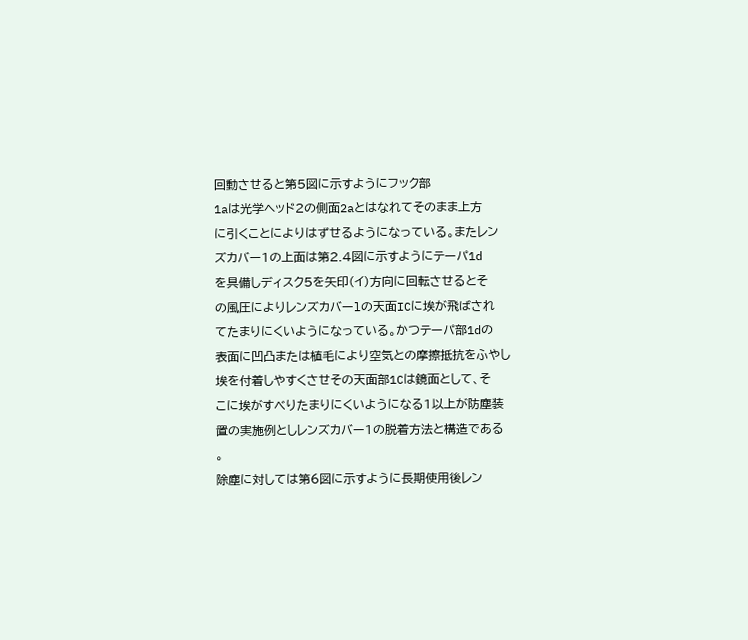回動させると第5図に示すようにフック部
1aは光学ヘッド2の側面2aとはなれてそのまま上方
に引くことによりはずせるようになっている。またレン
ズカバー1の上面は第2.4図に示すようにテーパ1d
を具備しディスク5を矢印(イ)方向に回転させるとそ
の風圧によりレンズカバーlの天面ICに埃が飛ばされ
てたまりにくいようになっている。かつテーパ部1dの
表面に凹凸または植毛により空気との摩擦抵抗をふやし
埃を付着しやすくさせその天面部1Cは鏡面として、そ
こに埃がすべりたまりにくいようになる1以上が防塵装
置の実施例としレンズカバー1の脱着方法と構造である
。
除塵に対しては第6図に示すように長期使用後レン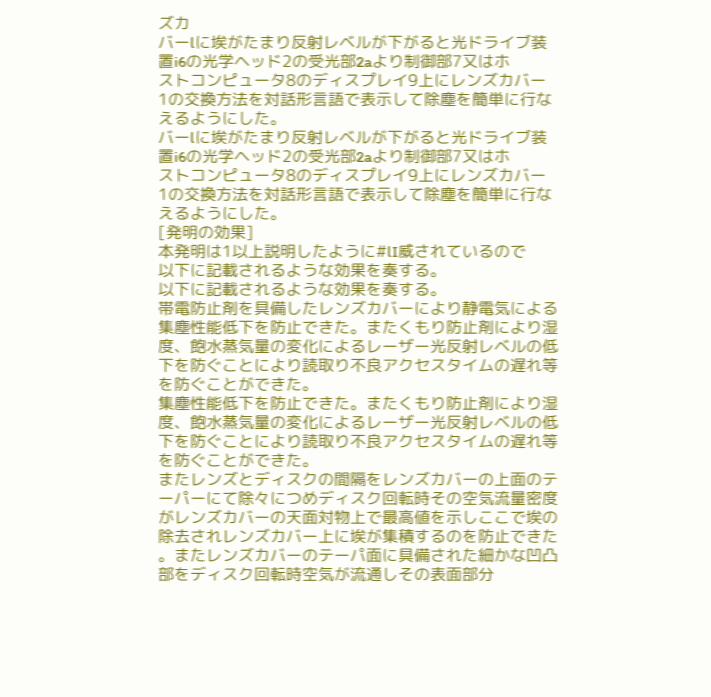ズカ
バーlに埃がたまり反射レベルが下がると光ドライブ装
置i6の光学ヘッド2の受光部2aより制御部7又はホ
ストコンピュータ8のディスプレイ9上にレンズカバー
1の交換方法を対話形言語で表示して除塵を簡単に行な
えるようにした。
バーlに埃がたまり反射レベルが下がると光ドライブ装
置i6の光学ヘッド2の受光部2aより制御部7又はホ
ストコンピュータ8のディスプレイ9上にレンズカバー
1の交換方法を対話形言語で表示して除塵を簡単に行な
えるようにした。
[発明の効果]
本発明は1以上説明したように#lI威されているので
以下に記載されるような効果を奏する。
以下に記載されるような効果を奏する。
帯電防止剤を具備したレンズカバーにより静電気による
集塵性能低下を防止できた。またくもり防止剤により湿
度、飽水蒸気量の変化によるレーザー光反射レベルの低
下を防ぐことにより読取り不良アクセスタイムの遅れ等
を防ぐことができた。
集塵性能低下を防止できた。またくもり防止剤により湿
度、飽水蒸気量の変化によるレーザー光反射レベルの低
下を防ぐことにより読取り不良アクセスタイムの遅れ等
を防ぐことができた。
またレンズとディスクの間隔をレンズカバーの上面のテ
ーパーにて除々につめディスク回転時その空気流量密度
がレンズカバーの天面対物上で最高値を示しここで埃の
除去されレンズカバー上に埃が集積するのを防止できた
。またレンズカバーのテーパ面に具備された細かな凹凸
部をディスク回転時空気が流通しその表面部分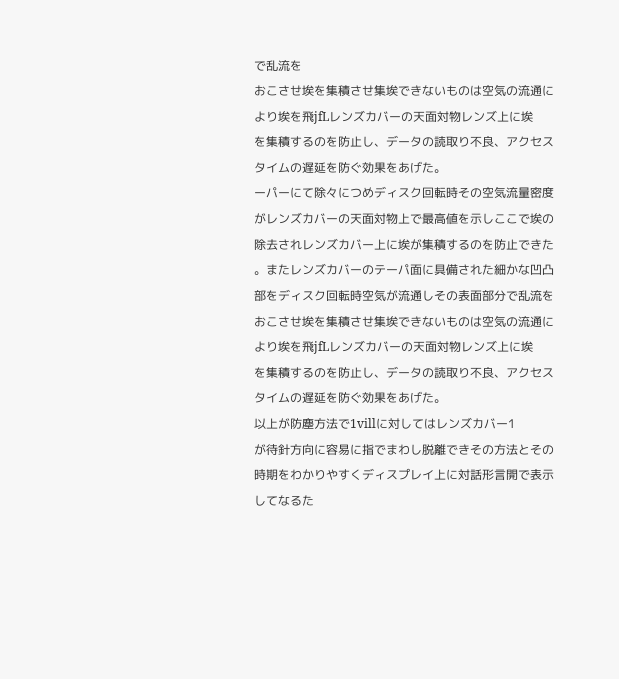で乱流を
おこさせ埃を集積させ集埃できないものは空気の流通に
より埃を飛jfLレンズカバーの天面対物レンズ上に埃
を集積するのを防止し、データの読取り不良、アクセス
タイムの遅延を防ぐ効果をあげた。
ーパーにて除々につめディスク回転時その空気流量密度
がレンズカバーの天面対物上で最高値を示しここで埃の
除去されレンズカバー上に埃が集積するのを防止できた
。またレンズカバーのテーパ面に具備された細かな凹凸
部をディスク回転時空気が流通しその表面部分で乱流を
おこさせ埃を集積させ集埃できないものは空気の流通に
より埃を飛jfLレンズカバーの天面対物レンズ上に埃
を集積するのを防止し、データの読取り不良、アクセス
タイムの遅延を防ぐ効果をあげた。
以上が防塵方法で1villに対してはレンズカバー1
が待針方向に容易に指でまわし脱離できその方法とその
時期をわかりやすくディスプレイ上に対話形言開で表示
してなるた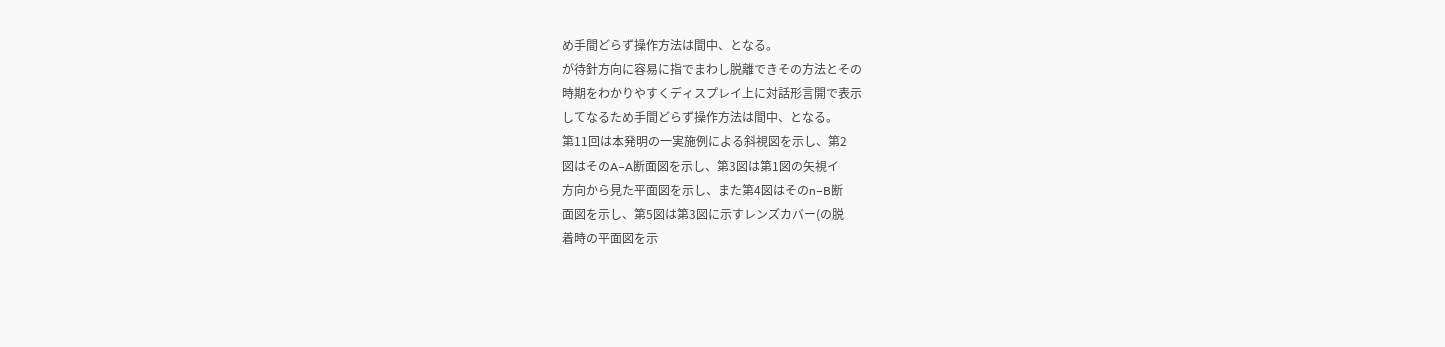め手間どらず操作方法は間中、となる。
が待針方向に容易に指でまわし脱離できその方法とその
時期をわかりやすくディスプレイ上に対話形言開で表示
してなるため手間どらず操作方法は間中、となる。
第11回は本発明の一実施例による斜視図を示し、第2
図はそのA−A断面図を示し、第3図は第1図の矢視イ
方向から見た平面図を示し、また第4図はそのn−B断
面図を示し、第5図は第3図に示すレンズカバー(の脱
着時の平面図を示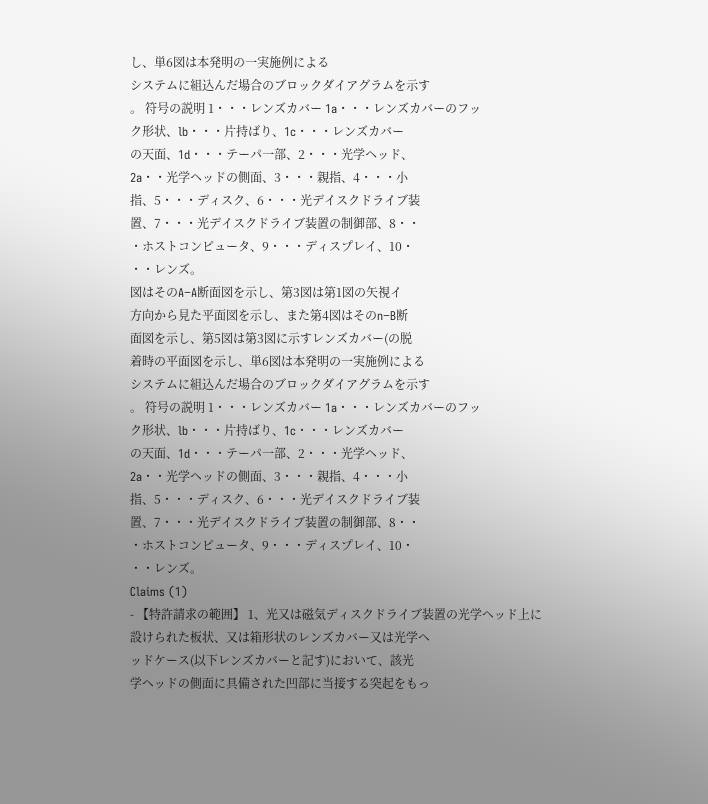し、単6図は本発明の一実施例による
システムに組込んだ場合のブロックダイアグラムを示す
。 符号の説明 1・・・レンズカバー 1a・・・レンズカバーのフッ
ク形状、lb・・・片持ばり、1c・・・レンズカバー
の天面、1d・・・テーパ一部、2・・・光学ヘッド、
2a・・光学ヘッドの側面、3・・・親指、4・・・小
指、5・・・ディスク、6・・・光デイスクドライブ装
置、7・・・光デイスクドライブ装置の制御部、8・・
・ホストコンピュータ、9・・・ディスプレイ、10・
・・レンズ。
図はそのA−A断面図を示し、第3図は第1図の矢視イ
方向から見た平面図を示し、また第4図はそのn−B断
面図を示し、第5図は第3図に示すレンズカバー(の脱
着時の平面図を示し、単6図は本発明の一実施例による
システムに組込んだ場合のブロックダイアグラムを示す
。 符号の説明 1・・・レンズカバー 1a・・・レンズカバーのフッ
ク形状、lb・・・片持ばり、1c・・・レンズカバー
の天面、1d・・・テーパ一部、2・・・光学ヘッド、
2a・・光学ヘッドの側面、3・・・親指、4・・・小
指、5・・・ディスク、6・・・光デイスクドライブ装
置、7・・・光デイスクドライブ装置の制御部、8・・
・ホストコンピュータ、9・・・ディスプレイ、10・
・・レンズ。
Claims (1)
- 【特許請求の範囲】 1、光又は磁気ディスクドライブ装置の光学ヘッド上に
設けられた板状、又は箱形状のレンズカバー又は光学ヘ
ッドケース(以下レンズカバーと記す)において、該光
学ヘッドの側面に具備された凹部に当接する突起をもっ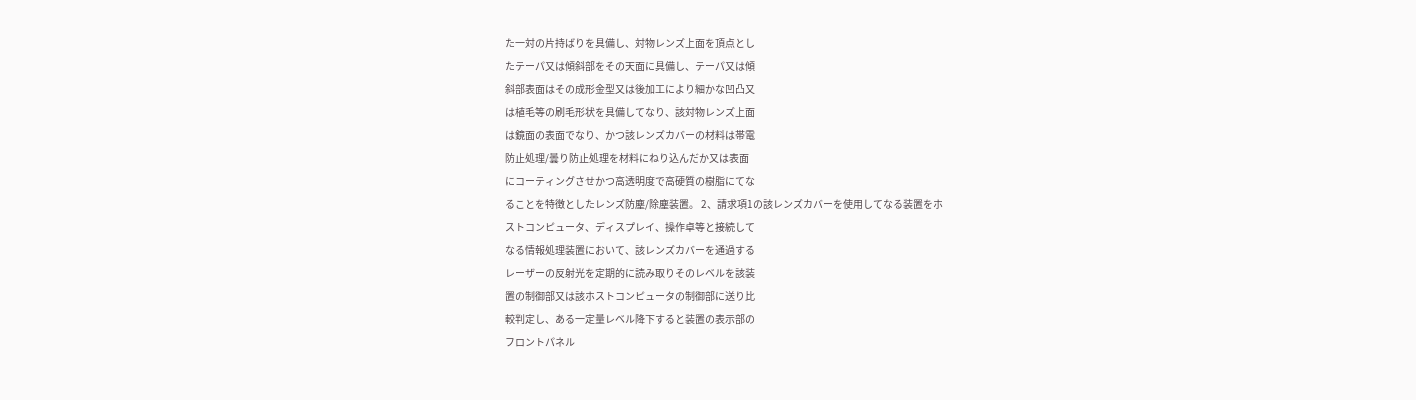た一対の片持ばりを具備し、対物レンズ上面を頂点とし
たテーパ又は傾斜部をその天面に具備し、テーパ又は傾
斜部表面はその成形金型又は後加工により細かな凹凸又
は植毛等の刷毛形状を具備してなり、該対物レンズ上面
は鏡面の表面でなり、かつ該レンズカバーの材料は帯電
防止処理/曇り防止処理を材料にねり込んだか又は表面
にコーティングさせかつ高透明度で高硬質の樹脂にてな
ることを特徴としたレンズ防塵/除塵装置。 2、請求項1の該レンズカバーを使用してなる装置をホ
ストコンピュータ、ディスプレイ、操作卓等と接続して
なる情報処理装置において、該レンズカバーを通過する
レーザーの反射光を定期的に読み取りそのレベルを該装
置の制御部又は該ホストコンピュータの制御部に送り比
較判定し、ある一定量レベル降下すると装置の表示部の
フロントパネル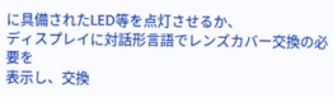に具備されたLED等を点灯させるか、
ディスプレイに対話形言語でレンズカバー交換の必要を
表示し、交換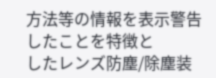方法等の情報を表示警告したことを特徴と
したレンズ防塵/除塵装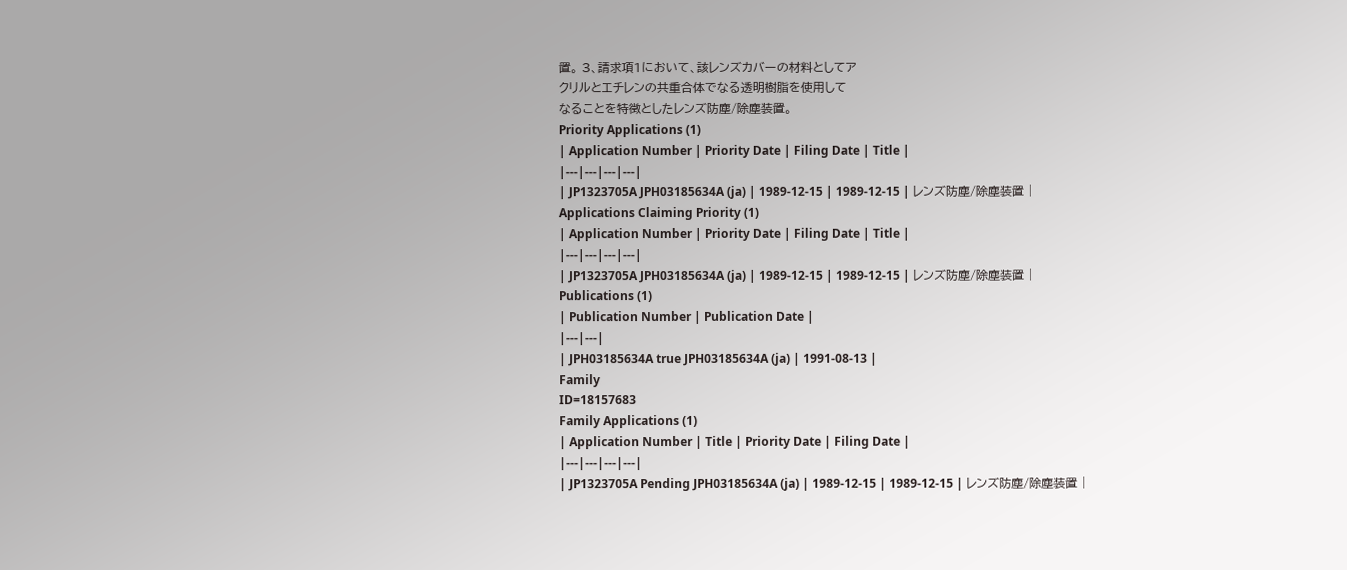置。 3、請求項1において、該レンズカバーの材料としてア
クリルとエチレンの共重合体でなる透明樹脂を使用して
なることを特徴としたレンズ防塵/除塵装置。
Priority Applications (1)
| Application Number | Priority Date | Filing Date | Title |
|---|---|---|---|
| JP1323705A JPH03185634A (ja) | 1989-12-15 | 1989-12-15 | レンズ防塵/除塵装置 |
Applications Claiming Priority (1)
| Application Number | Priority Date | Filing Date | Title |
|---|---|---|---|
| JP1323705A JPH03185634A (ja) | 1989-12-15 | 1989-12-15 | レンズ防塵/除塵装置 |
Publications (1)
| Publication Number | Publication Date |
|---|---|
| JPH03185634A true JPH03185634A (ja) | 1991-08-13 |
Family
ID=18157683
Family Applications (1)
| Application Number | Title | Priority Date | Filing Date |
|---|---|---|---|
| JP1323705A Pending JPH03185634A (ja) | 1989-12-15 | 1989-12-15 | レンズ防塵/除塵装置 |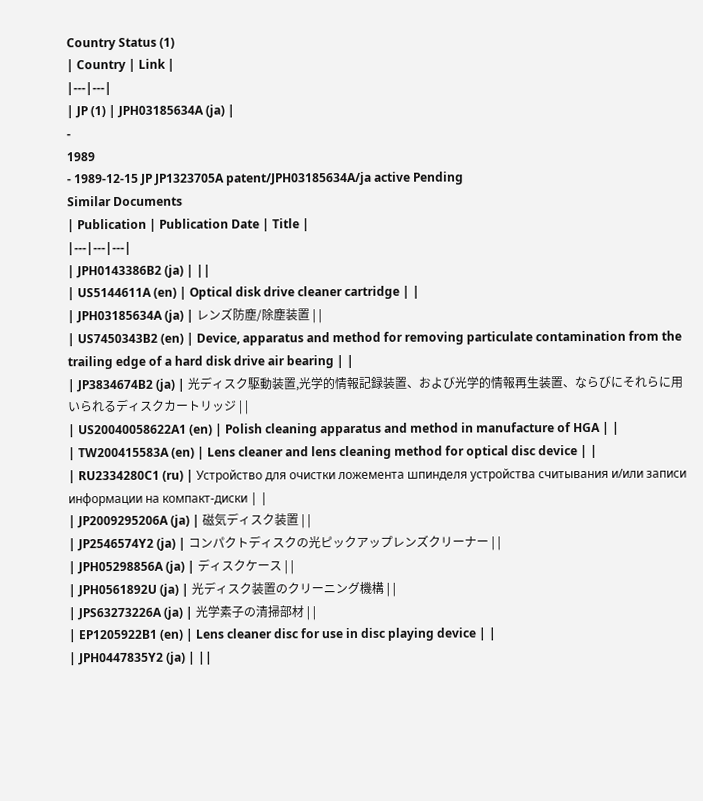Country Status (1)
| Country | Link |
|---|---|
| JP (1) | JPH03185634A (ja) |
-
1989
- 1989-12-15 JP JP1323705A patent/JPH03185634A/ja active Pending
Similar Documents
| Publication | Publication Date | Title |
|---|---|---|
| JPH0143386B2 (ja) | ||
| US5144611A (en) | Optical disk drive cleaner cartridge | |
| JPH03185634A (ja) | レンズ防塵/除塵装置 | |
| US7450343B2 (en) | Device, apparatus and method for removing particulate contamination from the trailing edge of a hard disk drive air bearing | |
| JP3834674B2 (ja) | 光ディスク駆動装置,光学的情報記録装置、および光学的情報再生装置、ならびにそれらに用いられるディスクカートリッジ | |
| US20040058622A1 (en) | Polish cleaning apparatus and method in manufacture of HGA | |
| TW200415583A (en) | Lens cleaner and lens cleaning method for optical disc device | |
| RU2334280C1 (ru) | Устройство для очистки ложемента шпинделя устройства считывания и/или записи информации на компакт-диски | |
| JP2009295206A (ja) | 磁気ディスク装置 | |
| JP2546574Y2 (ja) | コンパクトディスクの光ピックアップレンズクリーナー | |
| JPH05298856A (ja) | ディスクケース | |
| JPH0561892U (ja) | 光ディスク装置のクリーニング機構 | |
| JPS63273226A (ja) | 光学素子の清掃部材 | |
| EP1205922B1 (en) | Lens cleaner disc for use in disc playing device | |
| JPH0447835Y2 (ja) | ||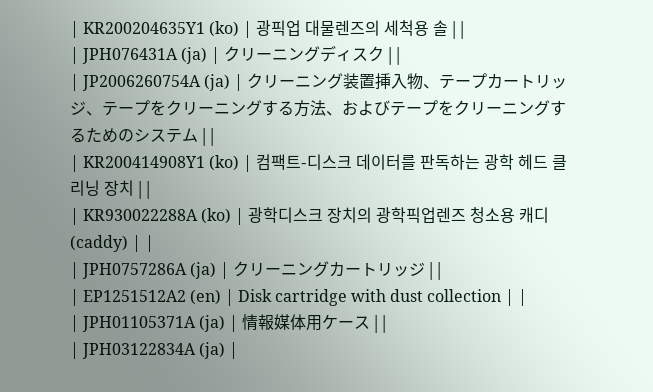| KR200204635Y1 (ko) | 광픽업 대물렌즈의 세척용 솔 | |
| JPH076431A (ja) | クリーニングディスク | |
| JP2006260754A (ja) | クリーニング装置挿入物、テープカートリッジ、テープをクリーニングする方法、およびテープをクリーニングするためのシステム | |
| KR200414908Y1 (ko) | 컴팩트-디스크 데이터를 판독하는 광학 헤드 클리닝 장치 | |
| KR930022288A (ko) | 광학디스크 장치의 광학픽업렌즈 청소용 캐디(caddy) | |
| JPH0757286A (ja) | クリーニングカートリッジ | |
| EP1251512A2 (en) | Disk cartridge with dust collection | |
| JPH01105371A (ja) | 情報媒体用ケース | |
| JPH03122834A (ja) |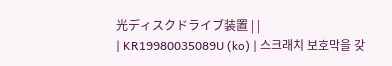光ディスクドライブ装置 | |
| KR19980035089U (ko) | 스크래치 보호막을 갖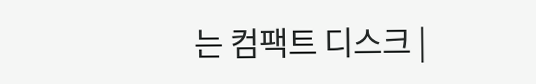는 컴팩트 디스크 |